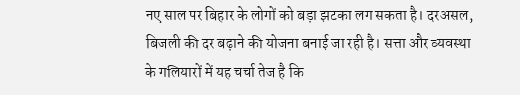नए साल पर बिहार के लोगों को बड़ा झटका लग सकता है। दरअसल, बिजली की दर बढ़ाने की योजना बनाई जा रही है। सत्ता और व्यवस्था के गलियारों में यह चर्चा तेज है कि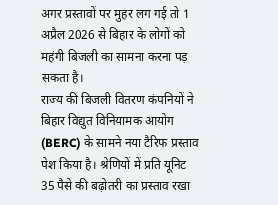अगर प्रस्तावों पर मुहर लग गई तो 1 अप्रैल 2026 से बिहार के लोगों को महंगी बिजली का सामना करना पड़ सकता है।
राज्य की बिजली वितरण कंपनियों ने बिहार विद्युत विनियामक आयोग (BERC) के सामने नया टैरिफ प्रस्ताव पेश किया है। श्रेणियों में प्रति यूनिट 35 पैसे की बढ़ोतरी का प्रस्ताव रखा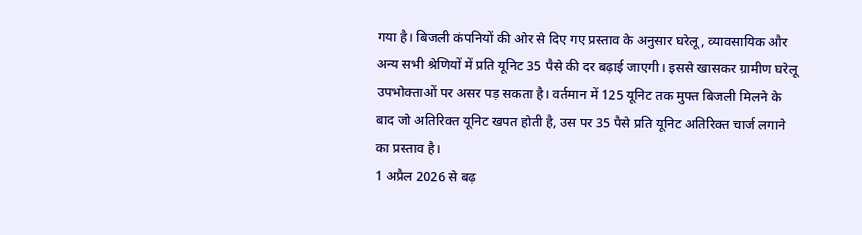गया है। बिजली कंपनियों की ओर से दिए गए प्रस्ताव के अनुसार घरेलू, व्यावसायिक और अन्य सभी श्रेणियों में प्रति यूनिट 35 पैसे की दर बढ़ाई जाएगी। इससे खासकर ग्रामीण घरेलू उपभोक्ताओं पर असर पड़ सकता है। वर्तमान में 125 यूनिट तक मुफ्त बिजली मिलने के बाद जो अतिरिक्त यूनिट खपत होती है, उस पर 35 पैसे प्रति यूनिट अतिरिक्त चार्ज लगाने का प्रस्ताव है।
1 अप्रैल 2026 से बढ़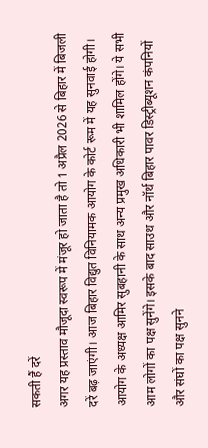सकती हैं दरें
अगर यह प्रस्ताव मौजूदा स्वरूप में मंजूर हो जाता है तो 1 अप्रैल 2026 से बिहार में बिजली दरें बढ़ जाएंगी। आज बिहार विद्युत विनियामक आयोग के कोर्ट रूम में यह सुनवाई होगी। आयोग के अध्यक्ष आमिर सुबहानी के साथ अन्य प्रमुख अधिकारी भी शामिल होंगे। ये सभी आम लोगों का पक्ष सुनेंगे। इसके बाद साउथ और नॉर्थ बिहार पावर डिस्ट्रीब्यूशन कंपनियों और संघों का पक्ष सुनने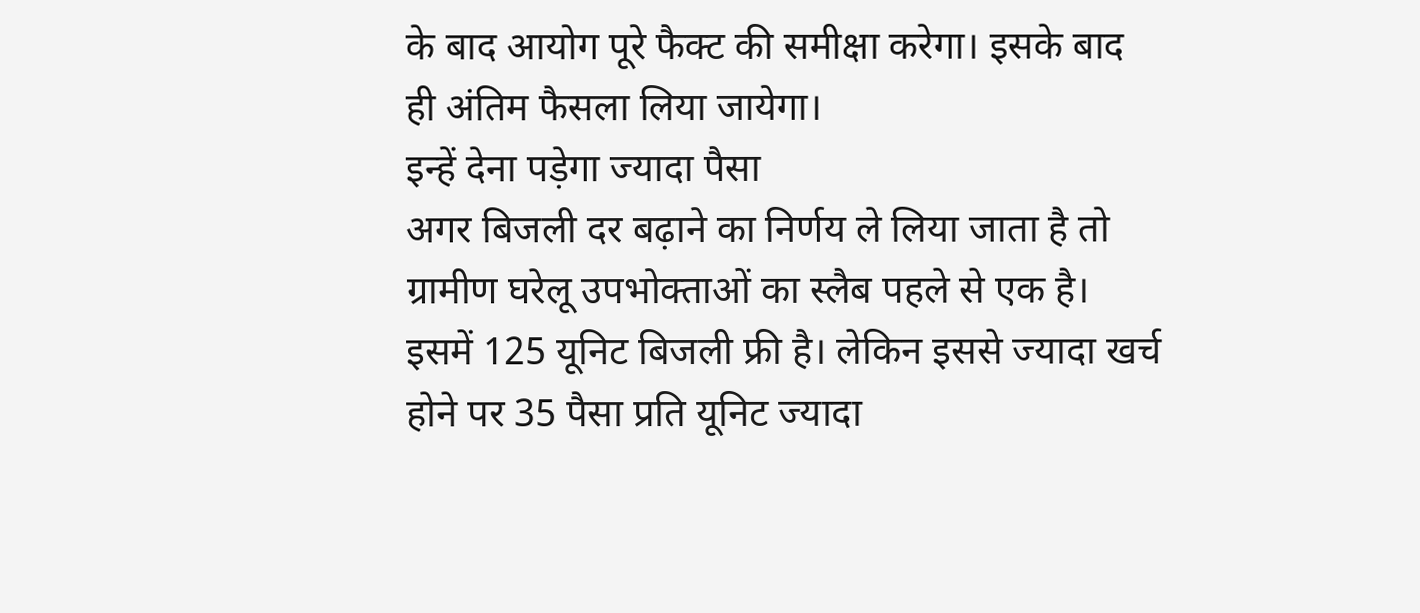के बाद आयोग पूरे फैक्ट की समीक्षा करेगा। इसके बाद ही अंतिम फैसला लिया जायेगा।
इन्हें देना पड़ेगा ज्यादा पैसा
अगर बिजली दर बढ़ाने का निर्णय ले लिया जाता है तो ग्रामीण घरेलू उपभोक्ताओं का स्लैब पहले से एक है। इसमें 125 यूनिट बिजली फ्री है। लेकिन इससे ज्यादा खर्च होने पर 35 पैसा प्रति यूनिट ज्यादा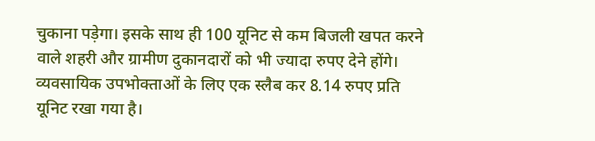चुकाना पड़ेगा। इसके साथ ही 100 यूनिट से कम बिजली खपत करने वाले शहरी और ग्रामीण दुकानदारों को भी ज्यादा रुपए देने होंगे। व्यवसायिक उपभोक्ताओं के लिए एक स्लैब कर 8.14 रुपए प्रति यूनिट रखा गया है।